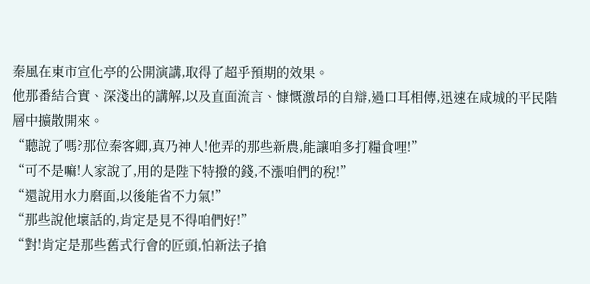秦風在東市宣化亭的公開演講,取得了超乎預期的效果。
他那番結合實、深淺出的講解,以及直面流言、慷慨激昂的自辯,過口耳相傳,迅速在咸城的平民階層中擴散開來。
“聽說了嗎?那位秦客卿,真乃神人!他弄的那些新農,能讓咱多打糧食哩!”
“可不是嘛!人家說了,用的是陛下特撥的錢,不漲咱們的稅!”
“還說用水力磨面,以後能省不力氣!”
“那些說他壞話的,肯定是見不得咱們好!”
“對!肯定是那些舊式行會的匠頭,怕新法子搶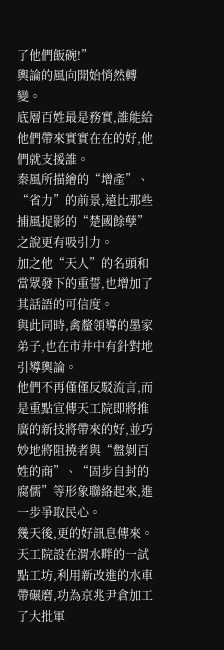了他們飯碗!”
輿論的風向開始悄然轉變。
底層百姓最是務實,誰能給他們帶來實實在在的好,他們就支援誰。
秦風所描繪的“增產”、“省力”的前景,遠比那些捕風捉影的“楚國餘孽”之說更有吸引力。
加之他“天人”的名頭和當眾發下的重誓,也增加了其話語的可信度。
與此同時,禽釐領導的墨家弟子,也在市井中有針對地引導輿論。
他們不再僅僅反駁流言,而是重點宣傳天工院即將推廣的新技將帶來的好,並巧妙地將阻撓者與“盤剝百姓的商”、“固步自封的腐儒”等形象聯絡起來,進一步爭取民心。
幾天後,更的好訊息傳來。
天工院設在渭水畔的一試點工坊,利用新改進的水車帶碾磨,功為京兆尹倉加工了大批軍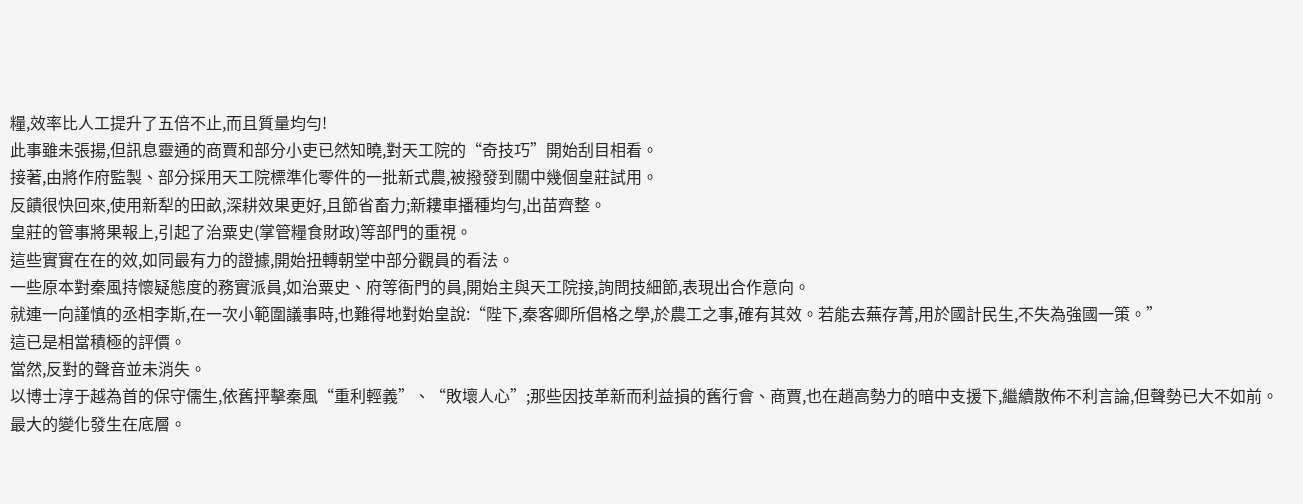糧,效率比人工提升了五倍不止,而且質量均勻!
此事雖未張揚,但訊息靈通的商賈和部分小吏已然知曉,對天工院的“奇技巧”開始刮目相看。
接著,由將作府監製、部分採用天工院標準化零件的一批新式農,被撥發到關中幾個皇莊試用。
反饋很快回來,使用新犁的田畝,深耕效果更好,且節省畜力;新耬車播種均勻,出苗齊整。
皇莊的管事將果報上,引起了治粟史(掌管糧食財政)等部門的重視。
這些實實在在的效,如同最有力的證據,開始扭轉朝堂中部分觀員的看法。
一些原本對秦風持懷疑態度的務實派員,如治粟史、府等衙門的員,開始主與天工院接,詢問技細節,表現出合作意向。
就連一向謹慎的丞相李斯,在一次小範圍議事時,也難得地對始皇說:“陛下,秦客卿所倡格之學,於農工之事,確有其效。若能去蕪存菁,用於國計民生,不失為強國一策。”
這已是相當積極的評價。
當然,反對的聲音並未消失。
以博士淳于越為首的保守儒生,依舊抨擊秦風“重利輕義”、“敗壞人心”;那些因技革新而利益損的舊行會、商賈,也在趙高勢力的暗中支援下,繼續散佈不利言論,但聲勢已大不如前。
最大的變化發生在底層。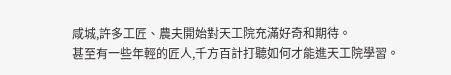咸城,許多工匠、農夫開始對天工院充滿好奇和期待。
甚至有一些年輕的匠人,千方百計打聽如何才能進天工院學習。